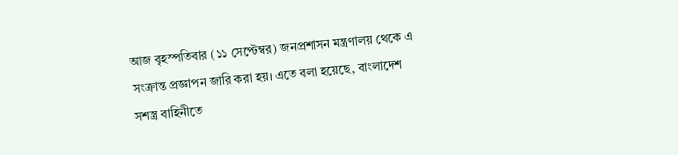আজ বৃহস্পতিবার (১১ সেপ্টেম্বর) জনপ্রশাসন মন্ত্রণালয় থেকে এ সংক্রান্ত প্রজ্ঞাপন জারি করা হয়। এতে বলা হয়েছে, বাংলাদেশ সশস্ত্র বাহিনীতে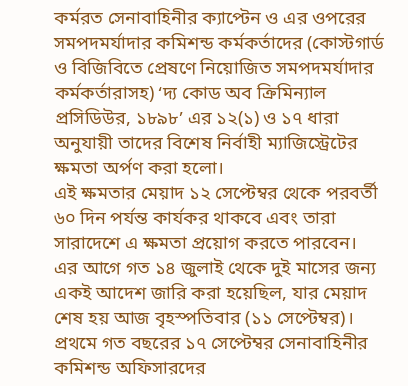কর্মরত সেনাবাহিনীর ক্যাপ্টেন ও এর ওপরের সমপদমর্যাদার কমিশন্ড কর্মকর্তাদের (কোস্টগার্ড ও বিজিবিতে প্রেষণে নিয়োজিত সমপদমর্যাদার কর্মকর্তারাসহ) ‘দ্য কোড অব ক্রিমিন্যাল প্রসিডিউর, ১৮৯৮’ এর ১২(১) ও ১৭ ধারা অনুযায়ী তাদের বিশেষ নির্বাহী ম্যাজিস্ট্রেটের ক্ষমতা অর্পণ করা হলো।
এই ক্ষমতার মেয়াদ ১২ সেপ্টেম্বর থেকে পরবর্তী ৬০ দিন পর্যন্ত কার্যকর থাকবে এবং তারা সারাদেশে এ ক্ষমতা প্রয়োগ করতে পারবেন।
এর আগে গত ১৪ জুলাই থেকে দুই মাসের জন্য একই আদেশ জারি করা হয়েছিল, যার মেয়াদ শেষ হয় আজ বৃহস্পতিবার (১১ সেপ্টেম্বর)।
প্রথমে গত বছরের ১৭ সেপ্টেম্বর সেনাবাহিনীর কমিশন্ড অফিসারদের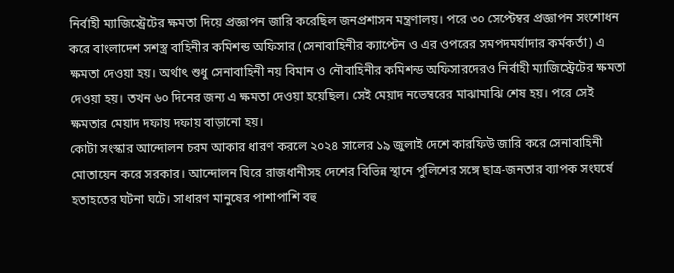নির্বাহী ম্যাজিস্ট্রেটের ক্ষমতা দিয়ে প্রজ্ঞাপন জারি করেছিল জনপ্রশাসন মন্ত্রণালয়। পরে ৩০ সেপ্টেম্বর প্রজ্ঞাপন সংশোধন করে বাংলাদেশ সশস্ত্র বাহিনীর কমিশন্ড অফিসার (সেনাবাহিনীর ক্যাপ্টেন ও এর ওপরের সমপদমর্যাদার কর্মকর্তা) এ ক্ষমতা দেওয়া হয়। অর্থাৎ শুধু সেনাবাহিনী নয় বিমান ও নৌবাহিনীর কমিশন্ড অফিসারদেরও নির্বাহী ম্যাজিস্ট্রেটের ক্ষমতা দেওয়া হয়। তখন ৬০ দিনের জন্য এ ক্ষমতা দেওয়া হয়েছিল। সেই মেয়াদ নভেম্বরের মাঝামাঝি শেষ হয়। পরে সেই ক্ষমতার মেয়াদ দফায় দফায় বাড়ানো হয়।
কোটা সংস্কার আন্দোলন চরম আকার ধারণ করলে ২০২৪ সালের ১৯ জুলাই দেশে কারফিউ জারি করে সেনাবাহিনী মোতায়েন করে সরকার। আন্দোলন ঘিরে রাজধানীসহ দেশের বিভিন্ন স্থানে পুলিশের সঙ্গে ছাত্র-জনতার ব্যাপক সংঘর্ষে হতাহতের ঘটনা ঘটে। সাধারণ মানুষের পাশাপাশি বহু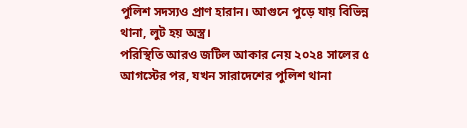পুলিশ সদস্যও প্রাণ হারান। আগুনে পুড়ে যায় বিভিন্ন থানা, লুট হয় অস্ত্র।
পরিস্থিতি আরও জটিল আকার নেয় ২০২৪ সালের ৫ আগস্টের পর, যখন সারাদেশের পুলিশ থানা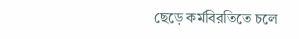ছেড়ে কর্মবিরতিতে চলে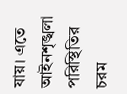যায়। এতে আইনশৃঙ্খলা পরিস্থিতির চরম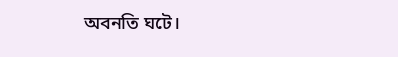অবনতি ঘটে।